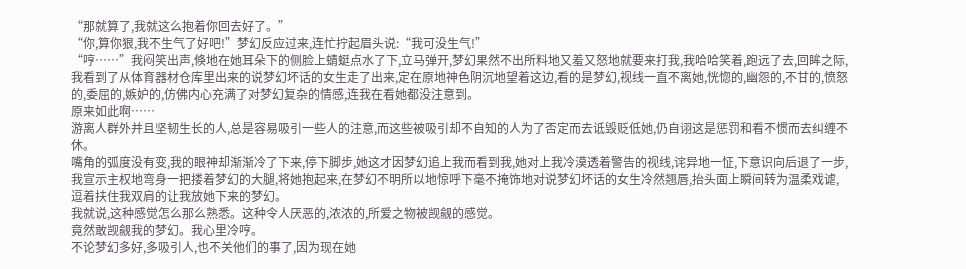“那就算了,我就这么抱着你回去好了。”
“你,算你狠,我不生气了好吧!”梦幻反应过来,连忙拧起眉头说:“我可没生气!”
“哼……”我闷笑出声,倏地在她耳朵下的侧脸上蜻蜓点水了下,立马弹开,梦幻果然不出所料地又羞又怒地就要来打我,我哈哈笑着,跑远了去,回眸之际,我看到了从体育器材仓库里出来的说梦幻坏话的女生走了出来,定在原地神色阴沉地望着这边,看的是梦幻,视线一直不离她,恍惚的,幽怨的,不甘的,愤怒的,委屈的,嫉妒的,仿佛内心充满了对梦幻复杂的情感,连我在看她都没注意到。
原来如此啊……
游离人群外并且坚韧生长的人,总是容易吸引一些人的注意,而这些被吸引却不自知的人为了否定而去诋毁贬低她,仍自诩这是惩罚和看不惯而去纠缠不休。
嘴角的弧度没有变,我的眼神却渐渐冷了下来,停下脚步,她这才因梦幻追上我而看到我,她对上我冷漠透着警告的视线,诧异地一怔,下意识向后退了一步,我宣示主权地弯身一把搂着梦幻的大腿,将她抱起来,在梦幻不明所以地惊呼下毫不掩饰地对说梦幻坏话的女生冷然翘唇,抬头面上瞬间转为温柔戏谑,逗着扶住我双肩的让我放她下来的梦幻。
我就说,这种感觉怎么那么熟悉。这种令人厌恶的,浓浓的,所爱之物被觊觎的感觉。
竟然敢觊觎我的梦幻。我心里冷哼。
不论梦幻多好,多吸引人,也不关他们的事了,因为现在她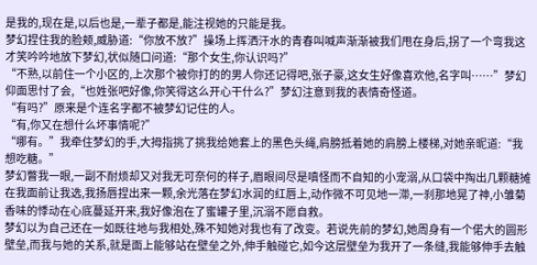是我的,现在是,以后也是,一辈子都是,能注视她的只能是我。
梦幻捏住我的脸颊,威胁道:“你放不放?”操场上挥洒汗水的青春叫喊声渐渐被我们甩在身后,拐了一个弯我这才笑吟吟地放下梦幻,状似随口问道:“那个女生,你认识吗?”
“不熟,以前住一个小区的,上次那个被你打的的男人你还记得吧,张子豪,这女生好像喜欢他,名字叫……”梦幻仰面思忖了会,“也姓张吧好像,你笑得这么开心干什么?”梦幻注意到我的表情奇怪道。
“有吗?”原来是个连名字都不被梦幻记住的人。
“有,你又在想什么坏事情呢?”
“哪有。”我牵住梦幻的手,大拇指挑了挑我给她套上的黑色头绳,肩膀抵着她的肩膀上楼梯,对她亲昵道:“我想吃糖。”
梦幻瞥我一眼,一副不耐烦却又对我无可奈何的样子,眉眼间尽是嗔怪而不自知的小宠溺,从口袋中掏出几颗糖摊在我面前让我选,我扬唇捏出来一颗,余光落在梦幻水润的红唇上,动作微不可见地一滞,一刹那地晃了神,小雏菊香味的悸动在心底蔓延开来,我好像泡在了蜜罐子里,沉溺不愿自救。
梦幻以为自己还在一如既往地与我相处,殊不知她对我也有了改变。若说先前的梦幻,她周身有一个偌大的圆形壁垒,而我与她的关系,就是面上能够站在壁垒之外,伸手触碰它,如今这层壁垒为我开了一条缝,我能够伸手去触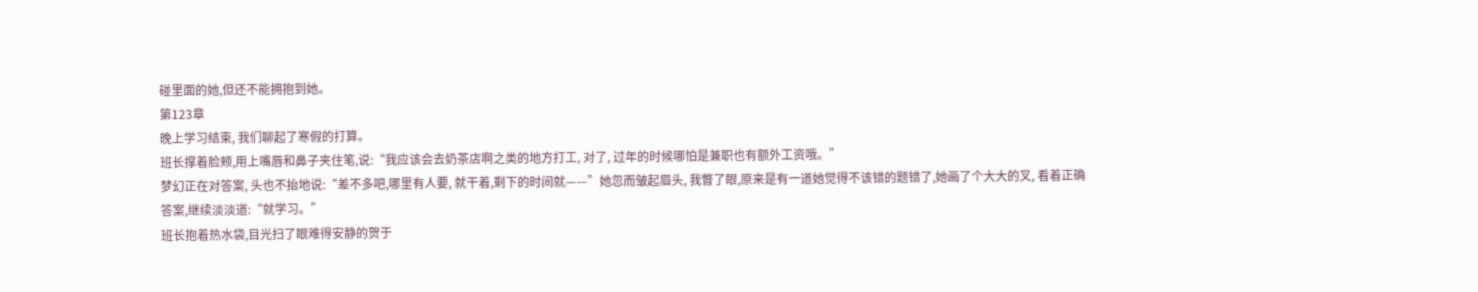碰里面的她,但还不能拥抱到她。
第123章
晚上学习结束, 我们聊起了寒假的打算。
班长撑着脸颊,用上嘴唇和鼻子夹住笔,说:“我应该会去奶茶店啊之类的地方打工, 对了, 过年的时候哪怕是兼职也有额外工资哦。”
梦幻正在对答案, 头也不抬地说:“差不多吧,哪里有人要, 就干着,剩下的时间就——”她忽而皱起眉头, 我瞥了眼,原来是有一道她觉得不该错的题错了,她画了个大大的叉, 看着正确答案,继续淡淡道:“就学习。”
班长抱着热水袋,目光扫了眼难得安静的贺于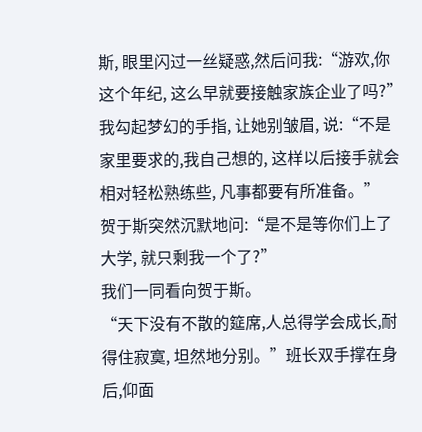斯, 眼里闪过一丝疑惑,然后问我:“游欢,你这个年纪, 这么早就要接触家族企业了吗?”
我勾起梦幻的手指, 让她别皱眉, 说:“不是家里要求的,我自己想的, 这样以后接手就会相对轻松熟练些, 凡事都要有所准备。”
贺于斯突然沉默地问:“是不是等你们上了大学, 就只剩我一个了?”
我们一同看向贺于斯。
“天下没有不散的筵席,人总得学会成长,耐得住寂寞, 坦然地分别。”班长双手撑在身后,仰面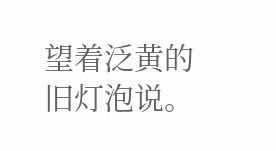望着泛黄的旧灯泡说。